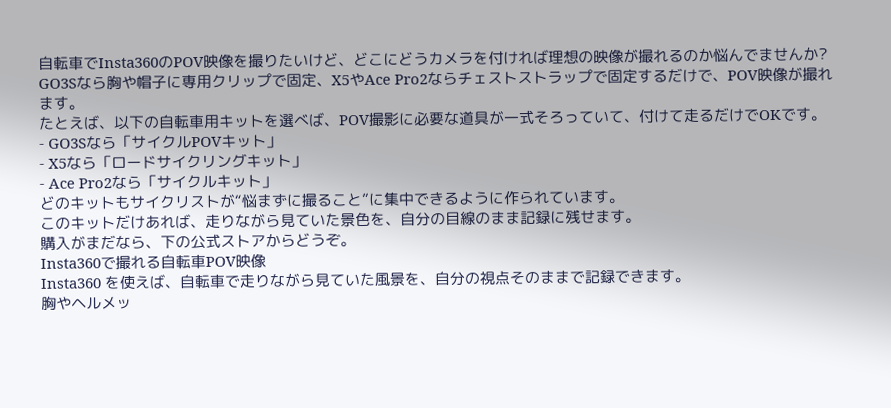自転車でInsta360のPOV映像を撮りたいけど、どこにどうカメラを付ければ理想の映像が撮れるのか悩んでませんか?
GO3Sなら胸や帽子に専用クリップで固定、X5やAce Pro2ならチェストストラップで固定するだけで、POV映像が撮れます。
たとえば、以下の自転車用キットを選べば、POV撮影に必要な道具が一式そろっていて、付けて走るだけでOKです。
- GO3Sなら「サイクルPOVキット」
- X5なら「ロードサイクリングキット」
- Ace Pro2なら「サイクルキット」
どのキットもサイクリストが“悩まずに撮ること”に集中できるように作られています。
このキットだけあれば、走りながら見ていた景色を、自分の目線のまま記録に残せます。
購入がまだなら、下の公式ストアからどうぞ。
Insta360で撮れる自転車POV映像
Insta360 を使えば、自転車で走りながら見ていた風景を、自分の視点そのままで記録できます。
胸やヘルメッ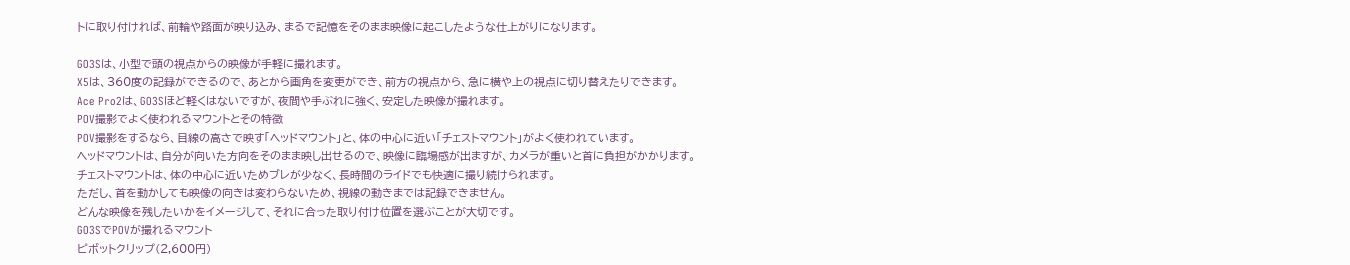トに取り付ければ、前輪や路面が映り込み、まるで記憶をそのまま映像に起こしたような仕上がりになります。

GO3Sは、小型で頭の視点からの映像が手軽に撮れます。
X5は、360度の記録ができるので、あとから画角を変更ができ、前方の視点から、急に横や上の視点に切り替えたりできます。
Ace Pro2は、GO3Sほど軽くはないですが、夜間や手ぶれに強く、安定した映像が撮れます。
POV撮影でよく使われるマウントとその特徴
POV撮影をするなら、目線の高さで映す「ヘッドマウント」と、体の中心に近い「チェストマウント」がよく使われています。
ヘッドマウントは、自分が向いた方向をそのまま映し出せるので、映像に臨場感が出ますが、カメラが重いと首に負担がかかります。
チェストマウントは、体の中心に近いためブレが少なく、長時間のライドでも快適に撮り続けられます。
ただし、首を動かしても映像の向きは変わらないため、視線の動きまでは記録できません。
どんな映像を残したいかをイメージして、それに合った取り付け位置を選ぶことが大切です。
GO3SでPOVが撮れるマウント
ピボットクリップ(2,600円)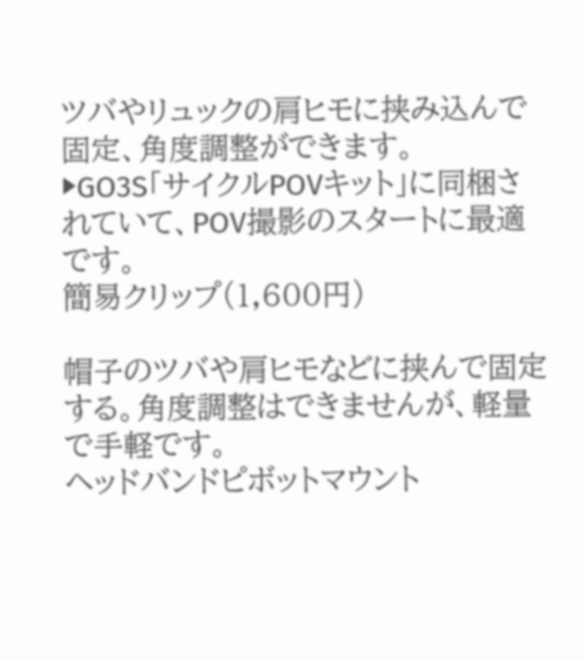ツバやリュックの肩ヒモに挟み込んで固定、角度調整ができます。
▶GO3S「サイクルPOVキット」に同梱されていて、POV撮影のスタートに最適です。
簡易クリップ(1,600円)

帽子のツバや肩ヒモなどに挟んで固定する。角度調整はできませんが、軽量で手軽です。
ヘッドバンドピボットマウント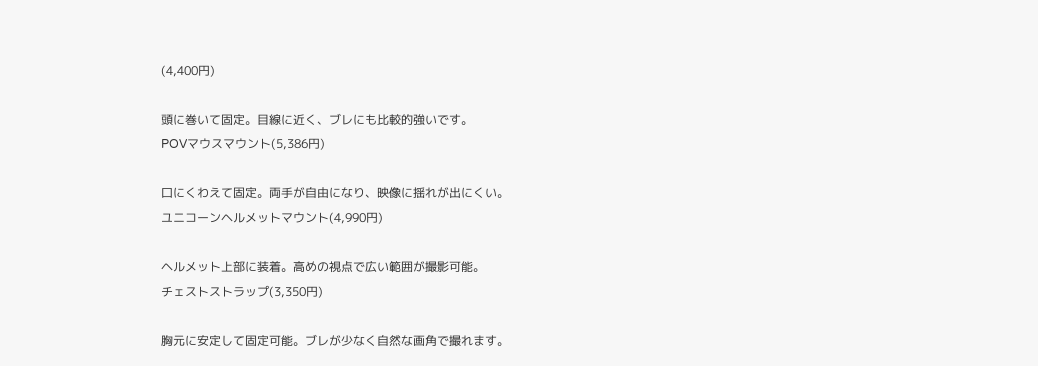(4,400円)

頭に巻いて固定。目線に近く、ブレにも比較的強いです。
POVマウスマウント(5,386円)

口にくわえて固定。両手が自由になり、映像に揺れが出にくい。
ユニコーンヘルメットマウント(4,990円)

ヘルメット上部に装着。高めの視点で広い範囲が撮影可能。
チェストストラップ(3,350円)

胸元に安定して固定可能。ブレが少なく自然な画角で撮れます。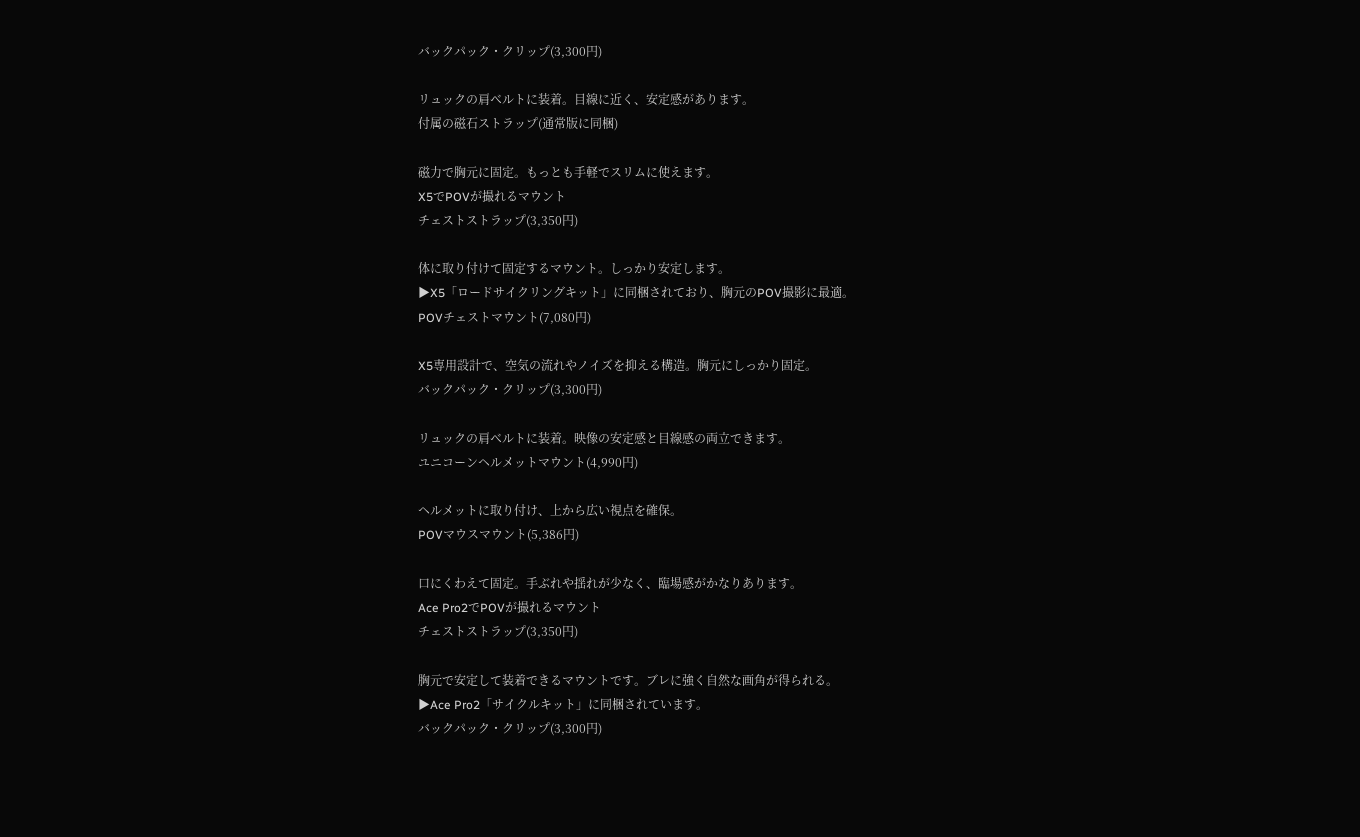バックパック・クリップ(3,300円)

リュックの肩ベルトに装着。目線に近く、安定感があります。
付属の磁石ストラップ(通常版に同梱)

磁力で胸元に固定。もっとも手軽でスリムに使えます。
X5でPOVが撮れるマウント
チェストストラップ(3,350円)

体に取り付けて固定するマウント。しっかり安定します。
▶X5「ロードサイクリングキット」に同梱されており、胸元のPOV撮影に最適。
POVチェストマウント(7,080円)

X5専用設計で、空気の流れやノイズを抑える構造。胸元にしっかり固定。
バックパック・クリップ(3,300円)

リュックの肩ベルトに装着。映像の安定感と目線感の両立できます。
ユニコーンヘルメットマウント(4,990円)

ヘルメットに取り付け、上から広い視点を確保。
POVマウスマウント(5,386円)

口にくわえて固定。手ぶれや揺れが少なく、臨場感がかなりあります。
Ace Pro2でPOVが撮れるマウント
チェストストラップ(3,350円)

胸元で安定して装着できるマウントです。ブレに強く自然な画角が得られる。
▶Ace Pro2「サイクルキット」に同梱されています。
バックパック・クリップ(3,300円)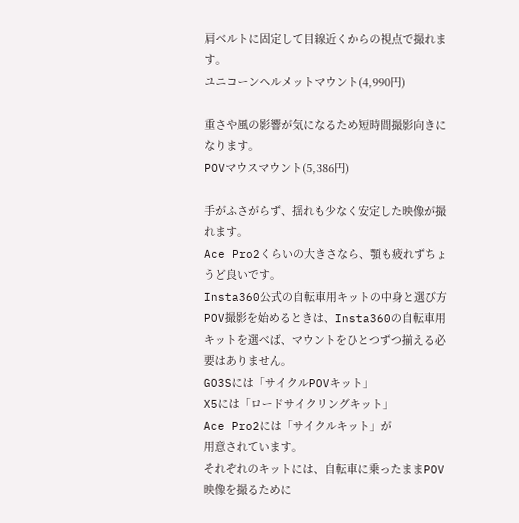肩ベルトに固定して目線近くからの視点で撮れます。
ユニコーンヘルメットマウント(4,990円)

重さや風の影響が気になるため短時間撮影向きになります。
POVマウスマウント(5,386円)

手がふさがらず、揺れも少なく安定した映像が撮れます。
Ace Pro2くらいの大きさなら、顎も疲れずちょうど良いです。
Insta360公式の自転車用キットの中身と選び方
POV撮影を始めるときは、Insta360の自転車用キットを選べば、マウントをひとつずつ揃える必要はありません。
GO3Sには「サイクルPOVキット」
X5には「ロードサイクリングキット」
Ace Pro2には「サイクルキット」が
用意されています。
それぞれのキットには、自転車に乗ったままPOV映像を撮るために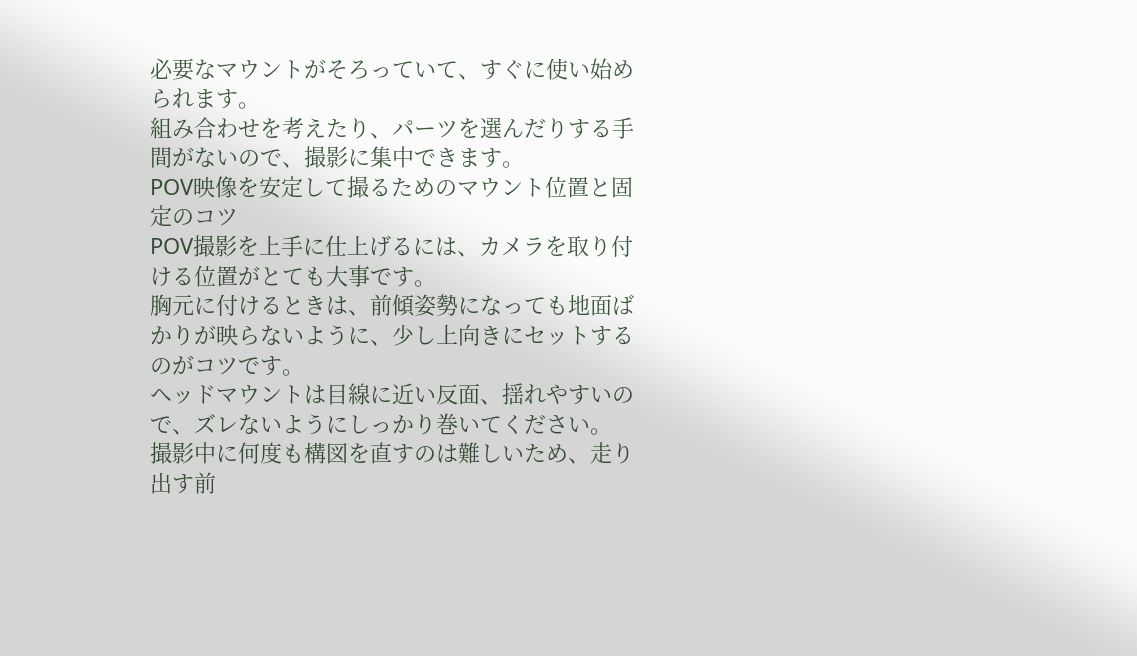必要なマウントがそろっていて、すぐに使い始められます。
組み合わせを考えたり、パーツを選んだりする手間がないので、撮影に集中できます。
POV映像を安定して撮るためのマウント位置と固定のコツ
POV撮影を上手に仕上げるには、カメラを取り付ける位置がとても大事です。
胸元に付けるときは、前傾姿勢になっても地面ばかりが映らないように、少し上向きにセットするのがコツです。
ヘッドマウントは目線に近い反面、揺れやすいので、ズレないようにしっかり巻いてください。
撮影中に何度も構図を直すのは難しいため、走り出す前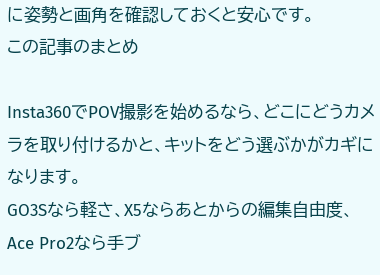に姿勢と画角を確認しておくと安心です。
この記事のまとめ

Insta360でPOV撮影を始めるなら、どこにどうカメラを取り付けるかと、キットをどう選ぶかがカギになります。
GO3Sなら軽さ、X5ならあとからの編集自由度、Ace Pro2なら手ブ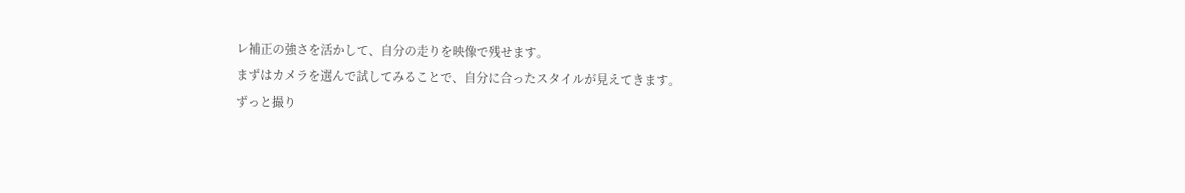レ補正の強さを活かして、自分の走りを映像で残せます。
まずはカメラを選んで試してみることで、自分に合ったスタイルが見えてきます。
ずっと撮り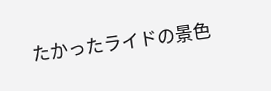たかったライドの景色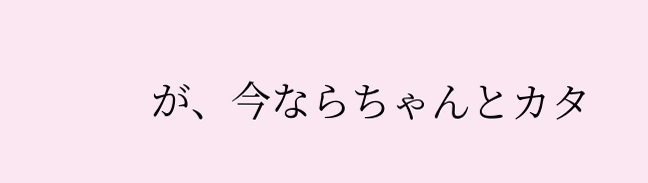が、今ならちゃんとカタ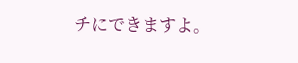チにできますよ。